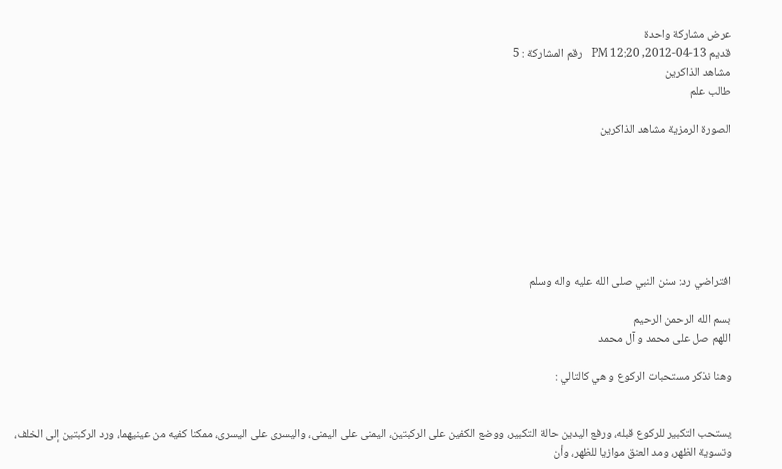عرض مشاركة واحدة
قديم 13-04-2012, 12:20 PM   رقم المشاركة : 5
مشاهد الذاكرين
طالب علم

الصورة الرمزية مشاهد الذاكرين







افتراضي رد: سنن النبي صلى الله عليه واله وسلم

بسم الله الرحمن الرحيم
اللهم صل على محمد و آل محمد

وهنا نذكر مستحبات الركوع و هي كالتالي :


يستحب التكبير للركوع قبله، ورفع اليدين حالة التكبير، ووضع الكفين على الركبتين، اليمنى على اليمنى، واليسرى على اليسرى، ممكنا كفيه من عينيهما، ورد الركبتين إلى الخلف، وتسوية الظهر، ومد العنق موازيا للظهر، وأن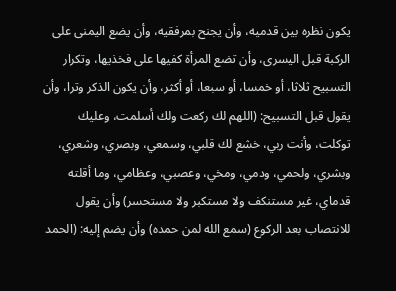يكون نظره بين قدميه، وأن يجنح بمرفقيه، وأن يضع اليمنى على الركبة قبل اليسرى، وأن تضع المرأة كفيها على فخذيها، وتكرار التسبيح ثلاثا، أو خمسا، أو سبعا، أو أكثر، وأن يكون الذكر وترا، وأن يقول قبل التسبيح: (اللهم لك ركعت ولك أسلمت، وعليك توكلت، وأنت ربي، خشع لك قلبي، وسمعي، وبصري، وشعري، وبشري، ولحمي، ودمي، ومخي، وعصبي، وعظامي، وما أقلته قدماي، غير مستنكف ولا مستكبر ولا مستحسر) وأن يقول للانتصاب بعد الركوع (سمع الله لمن حمده) وأن يضم إليه: (الحمد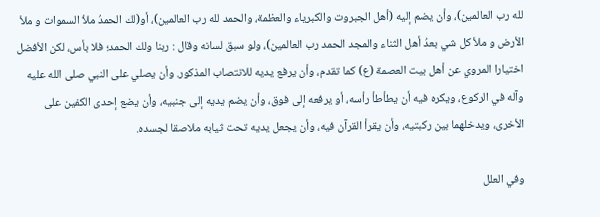لله رب العالمين)، وأن يضم إليه (أهل الجبروت والكبرياء والعظمة، والحمد لله رب العالمين)، أو(لك الحمدُ ملأ السموات و ملأ الأرض و ملأ كل شي بعدُ أهل الثناء والمجد الحمد رب العالمين)، ولو سبق لسانه وقال : ربنا ولك الحمد؛ فلا بأس، لكن الأفضل اختيارا المروي عن أهل بيت العصمة (ع) كما تقدم، وأن يرفع يديه للانتصاب المذكور. وأن يصلي على النبي صلى الله عليه وآله في الركوع، ويكره فيه أن يطأطأ رأسه، أو يرفعه إلى فوق، وأن يضم يديه إلى جنبيه، وأن يضع إحدى الكفين على الأخرى، ويدخلهما بين ركبتيه، وأن يقرأ القرآن فيه، وأن يجعل يديه تحت ثيابه ملاصقا لجسده.

وفي العلل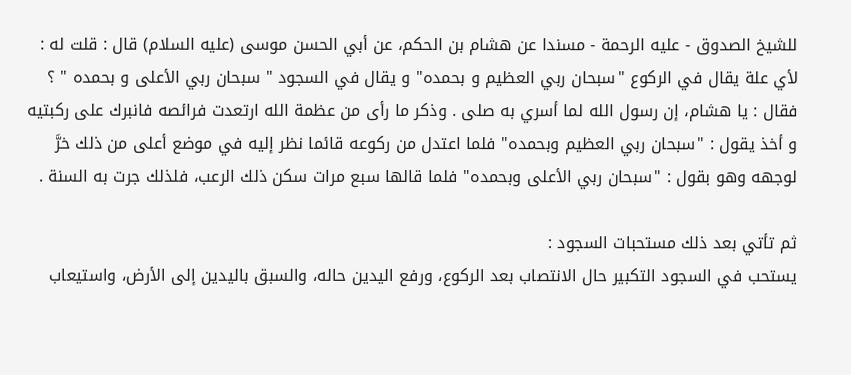للشيخ الصدوق - عليه الرحمة - مسندا عن هشام بن الحكم، عن أبي الحسن موسى (عليه السلام) قال : قلت له : لأي علة يقال في الركوع "سبحان ربي العظيم و بحمده" و يقال في السجود " سبحان ربي الأعلى و بحمده " ؟ فقال : يا هشام، إن رسول الله لما أسري به صلى . وذكر ما رأى من عظمة الله ارتعدت فرائصه فانبرك على ركبتيه و أخذ يقول : "سبحان ربي العظيم وبحمده" فلما اعتدل من ركوعه قائما نظر إليه في موضع أعلى من ذلك خرَّ لوجهه وهو بقول : "سبحان ربي الأعلى وبحمده" فلما قالها سبع مرات سكن ذلك الرعب، فلذلك جرت به السنة .

ثم تأتي بعد ذلك مستحبات السجود :
يستحب في السجود التكبير حال الانتصاب بعد الركوع، ورفع اليدين حاله، والسبق باليدين إلى الأرض، واستيعاب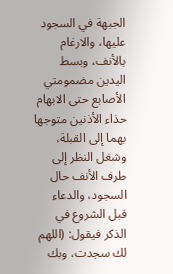الجبهة في السجود عليها، والارغام بالأنف، وبسط اليدين مضمومتي الأصابع حتى الابهام حذاء الأذنين متوجها بهما إلى القبلة، وشغل النظر إلى طرف الأنف حال السجود، والدعاء قبل الشروع في الذكر فيقول: (اللهم لك سجدت، وبك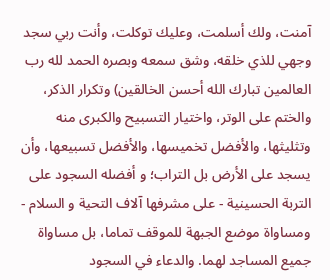آمنت، ولك أسلمت، وعليك توكلت، وأنت ربي سجد وجهي للذي خلقه، وشق سمعه وبصره الحمد لله رب العالمين تبارك الله أحسن الخالقين) وتكرار الذكر، والختم على الوتر، واختيار التسبيح والكبرى منه وتثليثها، والأفضل تخميسها، والأفضل تسبيعها، وأن يسجد على الأرض بل التراب؛ و أفضله السجود على التربة الحسينية - على مشرفها آلاف التحية و السلام - ومساواة موضع الجبهة للموقف تماما، بل مساواة جميع المساجد لهما. والدعاء في السجود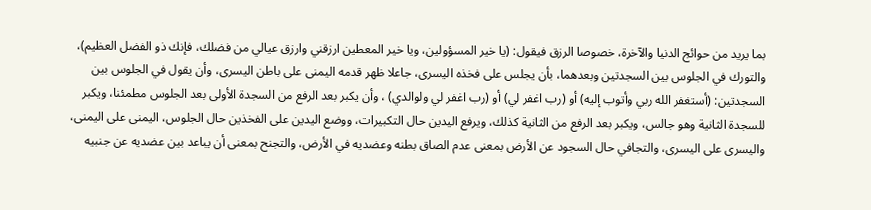بما يريد من حوائج الدنيا والآخرة، خصوصا الرزق فيقول: (يا خير المسؤولين، ويا خير المعطين ارزقني وارزق عيالي من فضلك، فإنك ذو الفضل العظيم)، والتورك في الجلوس بين السجدتين وبعدهما، بأن يجلس على فخذه اليسرى، جاعلا ظهر قدمه اليمنى على باطن اليسرى، وأن يقول في الجلوس بين السجدتين: (أستغفر الله ربي وأتوب إليه) أو (رب اغفر لي) أو (رب اغفر لي ولوالدي) ، وأن يكبر بعد الرفع من السجدة الأولى بعد الجلوس مطمئنا، ويكبر للسجدة الثانية وهو جالس، ويكبر بعد الرفع من الثانية كذلك، ويرفع اليدين حال التكبيرات، ووضع اليدين على الفخذين حال الجلوس، اليمنى على اليمنى، واليسرى على اليسرى، والتجافي حال السجود عن الأرض بمعنى عدم الصاق بطنه وعضديه في الأرض، والتجنح بمعنى أن يباعد بين عضديه عن جنبيه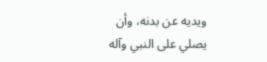ويديه عن بدنه، وأن يصلي على النبي وآله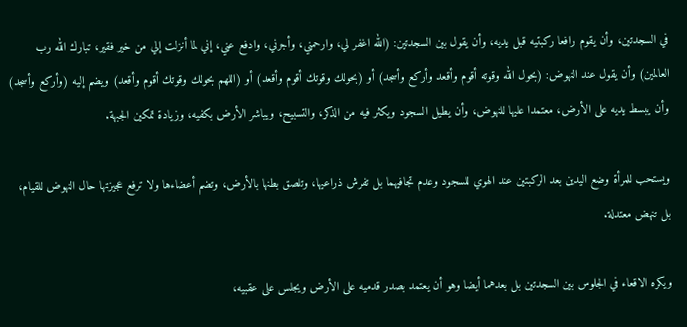في السجدتين، وأن يقوم رافعا ركبتيه قبل يديه، وأن يقول بين السجدتين: (الله اغفر لي، وارحمني، وأجرني، وادفع عني، إني لما أنزلت إلي من خير فقير، تبارك الله رب العالمين) وأن يقول عند النهوض: (بحول الله وقوته أقوم وأقعد وأركع وأسجد) أو (بحولك وقوتك أقوم وأقعد) أو (اللهم بحولك وقوتك أقوم وأقعد) ويضم إليه (وأركع وأسجد) وأن يبسط يديه على الأرض، معتمدا عليها للنهوض، وأن يطيل السجود ويكثر فيه من الذكر، والتسبيح، ويباشر الأرض بكفيه، وزيادة تمكين الجبهة.

ويستحب للمرأة وضع اليدين بعد الركبتين عند الهوي للسجود وعدم تجافيهما بل تفرش ذراعيها، وتلصق بطنها بالأرض، وتضم أعضاءها ولا ترفع عجيزتها حال النهوض للقيام، بل تنهض معتدلة.

ويكره الاقعاء في الجلوس بين السجدتين بل بعدهما أيضا وهو أن يعتمد بصدر قدميه على الأرض ويجلس على عقبيه،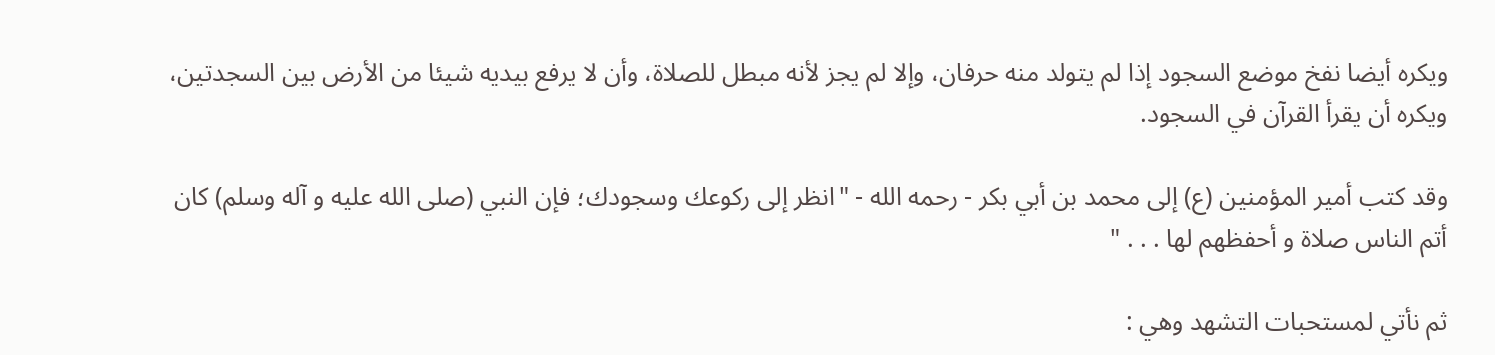ويكره أيضا نفخ موضع السجود إذا لم يتولد منه حرفان، وإلا لم يجز لأنه مبطل للصلاة، وأن لا يرفع بيديه شيئا من الأرض بين السجدتين، ويكره أن يقرأ القرآن في السجود.

وقد كتب أمير المؤمنين (ع) إلى محمد بن أبي بكر - رحمه الله - "انظر إلى ركوعك وسجودك؛ فإن النبي (صلى الله عليه و آله وسلم) كان أتم الناس صلاة و أحفظهم لها . . . "

ثم نأتي لمستحبات التشهد وهي :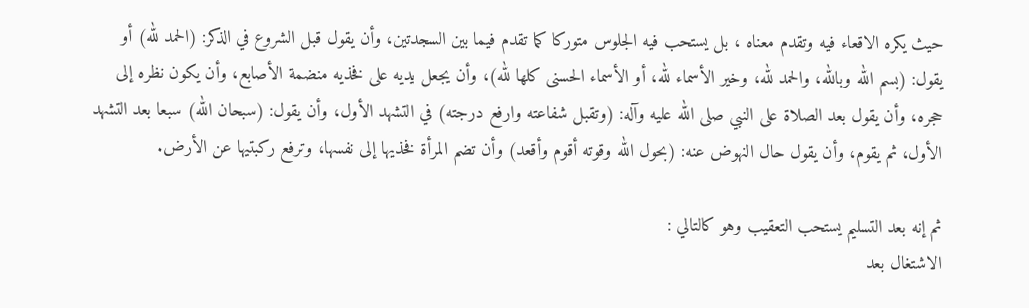حيث يكره الاقعاء فيه وتقدم معناه ، بل يستحب فيه الجلوس متوركا كما تقدم فيما بين السجدتين، وأن يقول قبل الشروع في الذكر: (الحمد لله) أو يقول: (بسم الله وبالله، والحمد لله، وخير الأسماء لله، أو الأسماء الحسنى كلها لله)، وأن يجعل يديه على فخذيه منضمة الأصابع، وأن يكون نظره إلى حجره، وأن يقول بعد الصلاة على النبي صلى الله عليه وآله: (وتقبل شفاعته وارفع درجته) في التشهد الأول، وأن يقول: (سبحان الله) سبعا بعد التشهد الأول، ثم يقوم، وأن يقول حال النهوض عنه: (بحول الله وقوته أقوم وأقعد) وأن تضم المرأة فخذيها إلى نفسها، وترفع ركبتيها عن الأرض.

ثم إنه بعد التسليم يستحب التعقيب وهو كالتالي :
الاشتغال بعد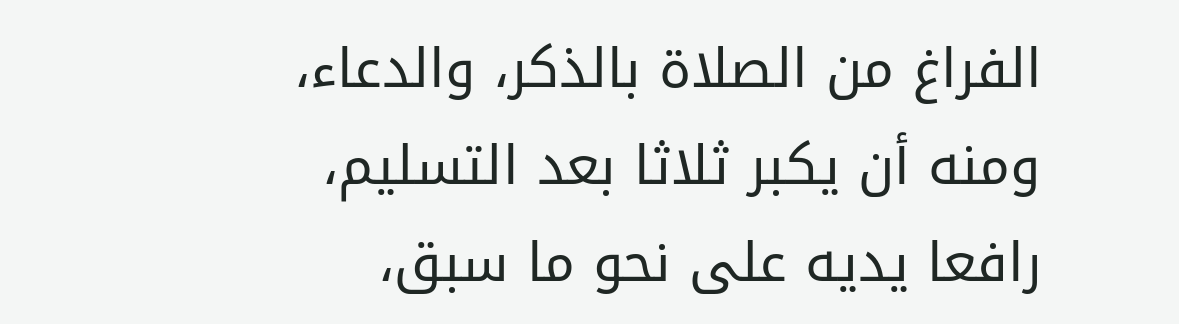الفراغ من الصلاة بالذكر، والدعاء، ومنه أن يكبر ثلاثا بعد التسليم، رافعا يديه على نحو ما سبق،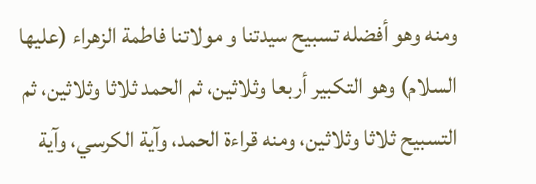ومنه وهو أفضله تسبيح سيدتنا و مولاتنا فاطمة الزهراء (عليها السلام) وهو التكبير أربعا وثلاثين، ثم الحمد ثلاثا وثلاثين، ثم التسبيح ثلاثا وثلاثين، ومنه قراءة الحمد، وآية الكرسي، وآية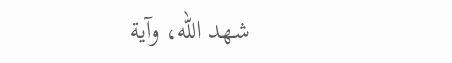شهد الله، وآية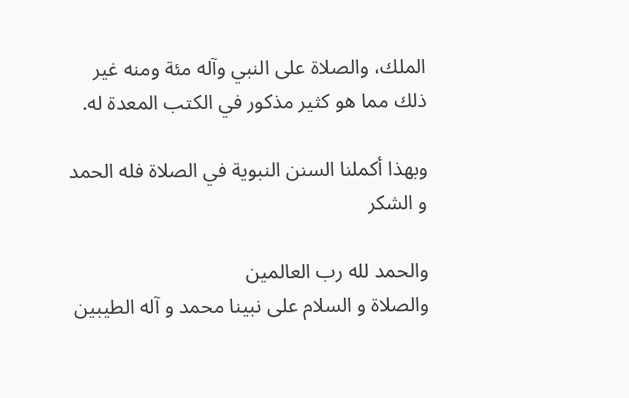الملك، والصلاة على النبي وآله مئة ومنه غير ذلك مما هو كثير مذكور في الكتب المعدة له.

وبهذا أكملنا السنن النبوية في الصلاة فله الحمد و الشكر

والحمد لله رب العالمين
والصلاة و السلام على نبينا محمد و آله الطيبين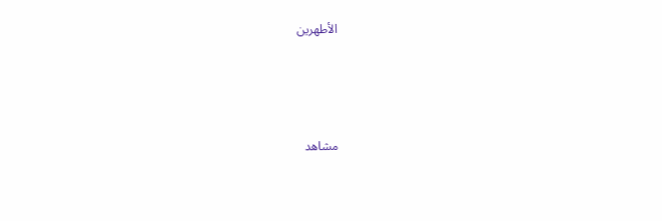الأطهرين





مشاهد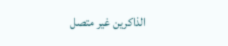الذاكرين غير متصل